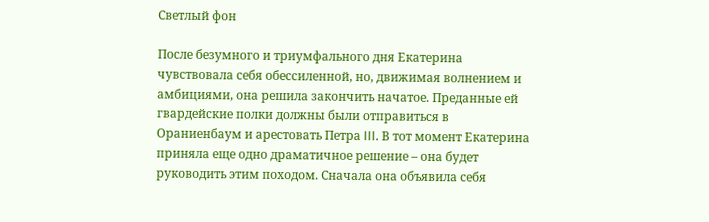Светлый фон

После безумного и триумфального дня Екатерина чувствовала себя обессиленной, но, движимая волнением и амбициями, она решила закончить начатое. Преданные ей гвардейские полки должны были отправиться в Ораниенбаум и арестовать Петра III. В тот момент Екатерина приняла еще одно драматичное решение – она будет руководить этим походом. Сначала она объявила себя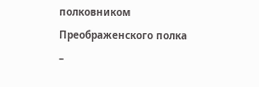полковником Преображенского полка –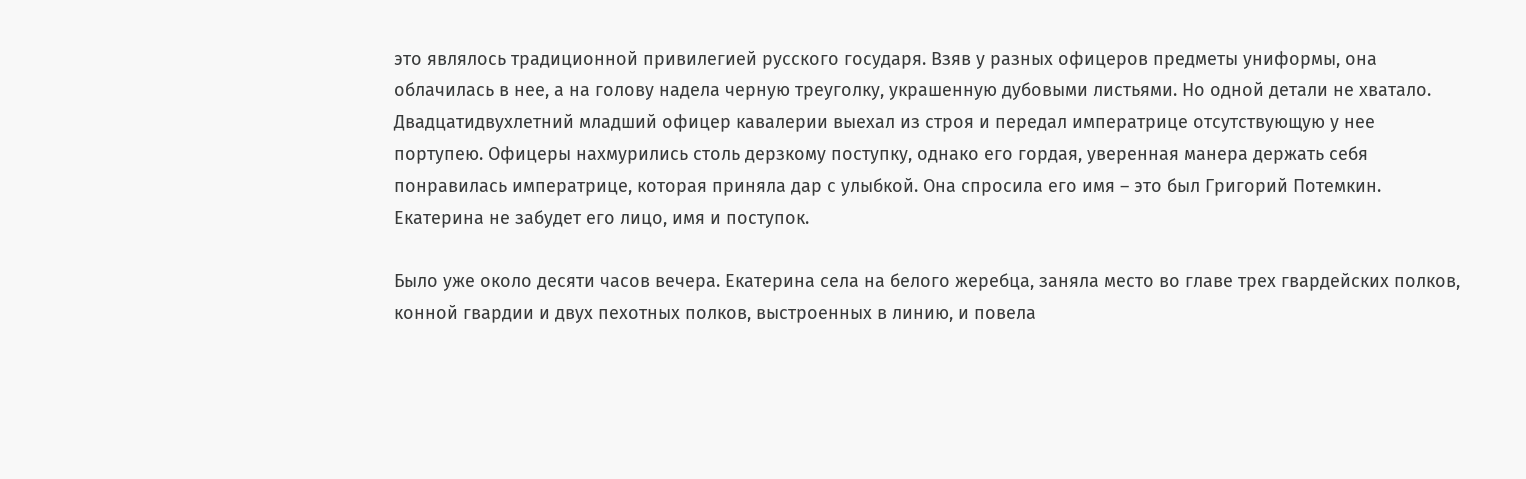это являлось традиционной привилегией русского государя. Взяв у разных офицеров предметы униформы, она облачилась в нее, а на голову надела черную треуголку, украшенную дубовыми листьями. Но одной детали не хватало. Двадцатидвухлетний младший офицер кавалерии выехал из строя и передал императрице отсутствующую у нее портупею. Офицеры нахмурились столь дерзкому поступку, однако его гордая, уверенная манера держать себя понравилась императрице, которая приняла дар с улыбкой. Она спросила его имя – это был Григорий Потемкин. Екатерина не забудет его лицо, имя и поступок.

Было уже около десяти часов вечера. Екатерина села на белого жеребца, заняла место во главе трех гвардейских полков, конной гвардии и двух пехотных полков, выстроенных в линию, и повела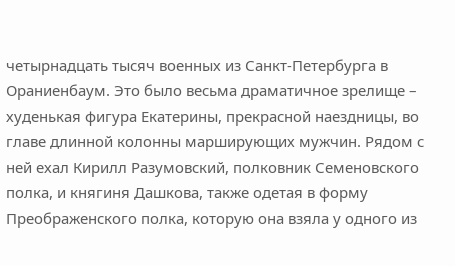четырнадцать тысяч военных из Санкт-Петербурга в Ораниенбаум. Это было весьма драматичное зрелище – худенькая фигура Екатерины, прекрасной наездницы, во главе длинной колонны марширующих мужчин. Рядом с ней ехал Кирилл Разумовский, полковник Семеновского полка, и княгиня Дашкова, также одетая в форму Преображенского полка, которую она взяла у одного из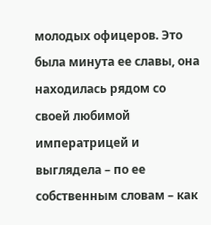молодых офицеров. Это была минута ее славы, она находилась рядом со своей любимой императрицей и выглядела – по ее собственным словам – как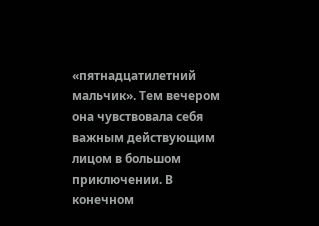«пятнадцатилетний мальчик». Тем вечером она чувствовала себя важным действующим лицом в большом приключении. В конечном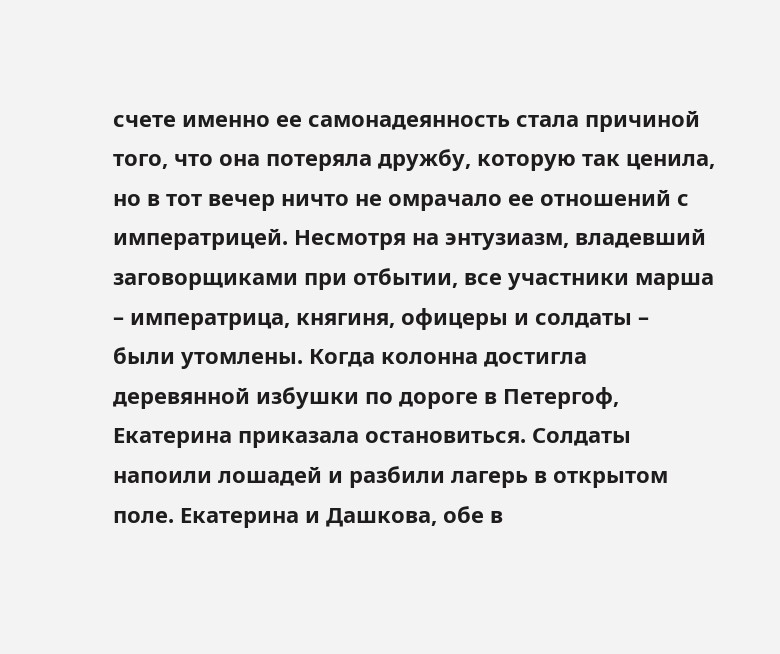счете именно ее самонадеянность стала причиной того, что она потеряла дружбу, которую так ценила, но в тот вечер ничто не омрачало ее отношений с императрицей. Несмотря на энтузиазм, владевший заговорщиками при отбытии, все участники марша – императрица, княгиня, офицеры и солдаты – были утомлены. Когда колонна достигла деревянной избушки по дороге в Петергоф, Екатерина приказала остановиться. Солдаты напоили лошадей и разбили лагерь в открытом поле. Екатерина и Дашкова, обе в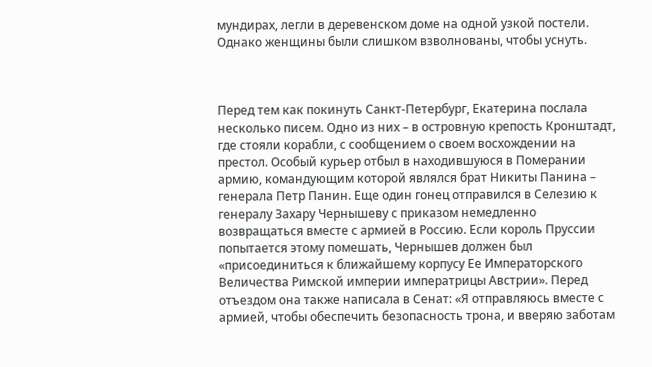мундирах, легли в деревенском доме на одной узкой постели. Однако женщины были слишком взволнованы, чтобы уснуть.



Перед тем как покинуть Санкт-Петербург, Екатерина послала несколько писем. Одно из них – в островную крепость Кронштадт, где стояли корабли, с сообщением о своем восхождении на престол. Особый курьер отбыл в находившуюся в Померании армию, командующим которой являлся брат Никиты Панина – генерала Петр Панин. Еще один гонец отправился в Селезию к генералу Захару Чернышеву с приказом немедленно возвращаться вместе с армией в Россию. Если король Пруссии попытается этому помешать, Чернышев должен был «присоединиться к ближайшему корпусу Ее Императорского Величества Римской империи императрицы Австрии». Перед отъездом она также написала в Сенат: «Я отправляюсь вместе с армией, чтобы обеспечить безопасность трона, и вверяю заботам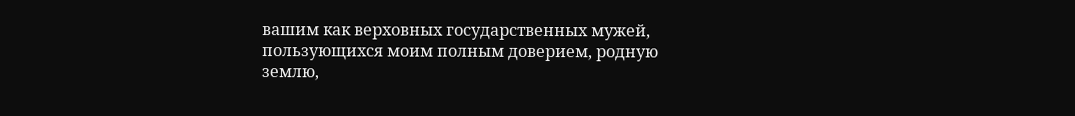вашим как верховных государственных мужей, пользующихся моим полным доверием, родную землю,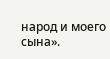народ и моего сына».